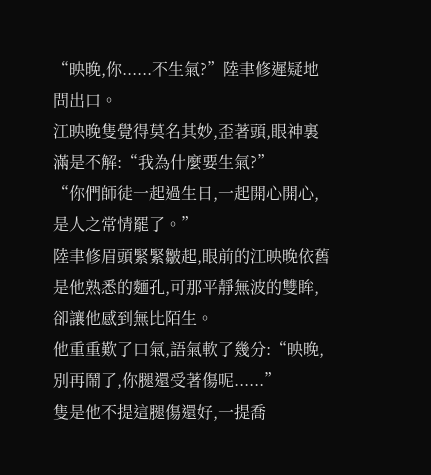“映晚,你......不生氣?”陸聿修遲疑地問出口。
江映晚隻覺得莫名其妙,歪著頭,眼神裏滿是不解:“我為什麼要生氣?”
“你們師徒一起過生日,一起開心開心,是人之常情罷了。”
陸聿修眉頭緊緊皺起,眼前的江映晚依舊是他熟悉的麵孔,可那平靜無波的雙眸,卻讓他感到無比陌生。
他重重歎了口氣,語氣軟了幾分:“映晚,別再鬧了,你腿還受著傷呢......”
隻是他不提這腿傷還好,一提喬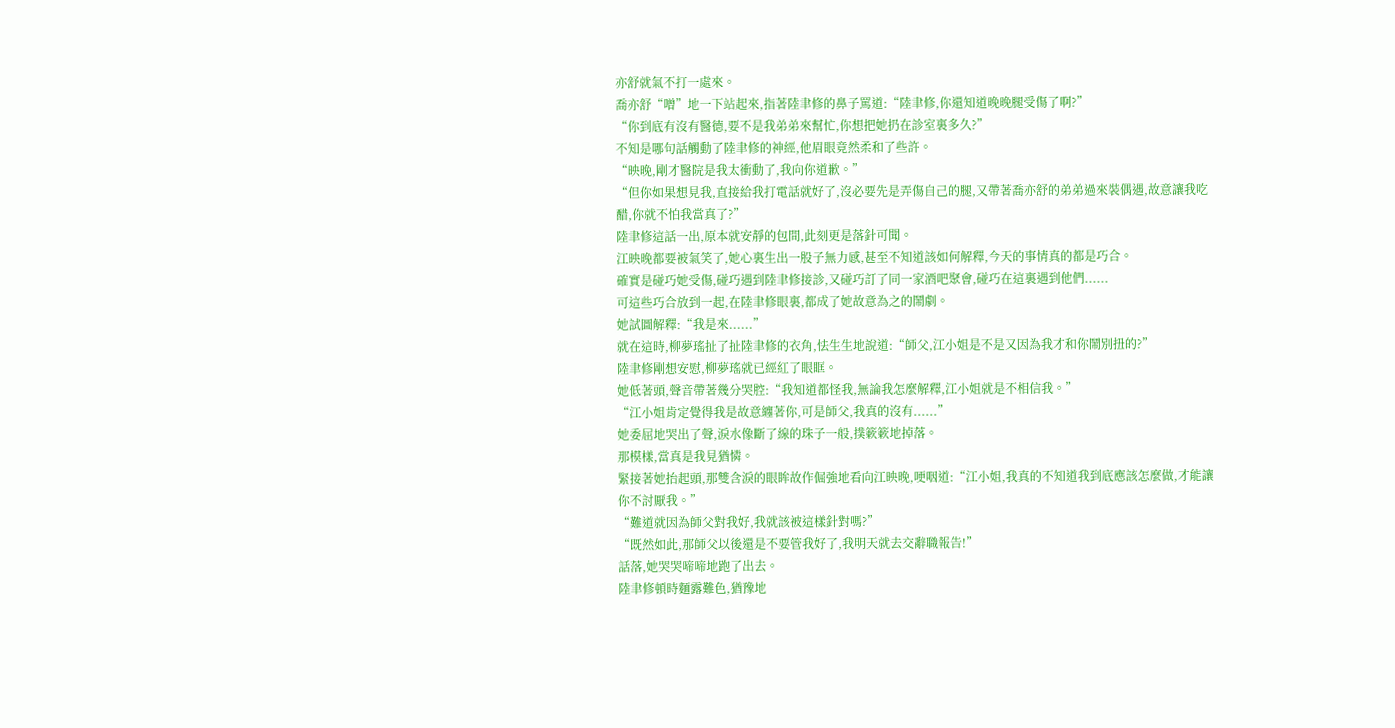亦舒就氣不打一處來。
喬亦舒“噌”地一下站起來,指著陸聿修的鼻子罵道:“陸聿修,你還知道晚晚腿受傷了啊?”
“你到底有沒有醫德,要不是我弟弟來幫忙,你想把她扔在診室裏多久?”
不知是哪句話觸動了陸聿修的神經,他眉眼竟然柔和了些許。
“映晚,剛才醫院是我太衝動了,我向你道歉。”
“但你如果想見我,直接給我打電話就好了,沒必要先是弄傷自己的腿,又帶著喬亦舒的弟弟過來裝偶遇,故意讓我吃醋,你就不怕我當真了?”
陸聿修這話一出,原本就安靜的包間,此刻更是落針可聞。
江映晚都要被氣笑了,她心裏生出一股子無力感,甚至不知道該如何解釋,今天的事情真的都是巧合。
確實是碰巧她受傷,碰巧遇到陸聿修接診,又碰巧訂了同一家酒吧聚會,碰巧在這裏遇到他們......
可這些巧合放到一起,在陸聿修眼裏,都成了她故意為之的鬧劇。
她試圖解釋:“我是來......”
就在這時,柳夢瑤扯了扯陸聿修的衣角,怯生生地說道:“師父,江小姐是不是又因為我才和你鬧別扭的?”
陸聿修剛想安慰,柳夢瑤就已經紅了眼眶。
她低著頭,聲音帶著幾分哭腔:“我知道都怪我,無論我怎麼解釋,江小姐就是不相信我。”
“江小姐肯定覺得我是故意纏著你,可是師父,我真的沒有......”
她委屈地哭出了聲,淚水像斷了線的珠子一般,撲簌簌地掉落。
那模樣,當真是我見猶憐。
緊接著她抬起頭,那雙含淚的眼眸故作倔強地看向江映晚,哽咽道:“江小姐,我真的不知道我到底應該怎麼做,才能讓你不討厭我。”
“難道就因為師父對我好,我就該被這樣針對嗎?”
“既然如此,那師父以後還是不要管我好了,我明天就去交辭職報告!”
話落,她哭哭啼啼地跑了出去。
陸聿修頓時麵露難色,猶豫地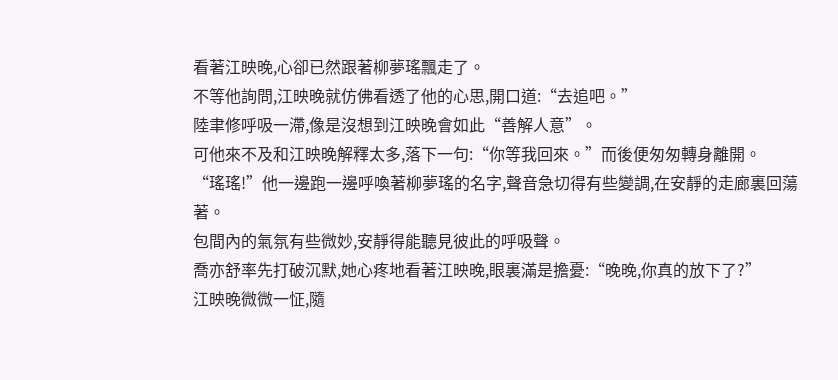看著江映晚,心卻已然跟著柳夢瑤飄走了。
不等他詢問,江映晚就仿佛看透了他的心思,開口道:“去追吧。”
陸聿修呼吸一滯,像是沒想到江映晚會如此“善解人意”。
可他來不及和江映晚解釋太多,落下一句:“你等我回來。”而後便匆匆轉身離開。
“瑤瑤!”他一邊跑一邊呼喚著柳夢瑤的名字,聲音急切得有些變調,在安靜的走廊裏回蕩著。
包間內的氣氛有些微妙,安靜得能聽見彼此的呼吸聲。
喬亦舒率先打破沉默,她心疼地看著江映晚,眼裏滿是擔憂:“晚晚,你真的放下了?”
江映晚微微一怔,隨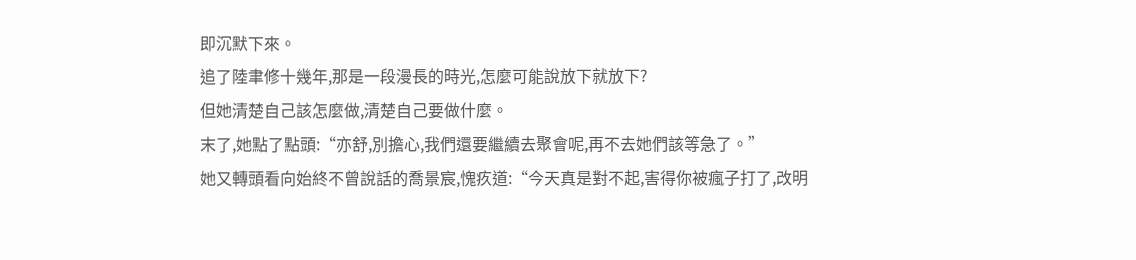即沉默下來。
追了陸聿修十幾年,那是一段漫長的時光,怎麼可能說放下就放下?
但她清楚自己該怎麼做,清楚自己要做什麼。
末了,她點了點頭:“亦舒,別擔心,我們還要繼續去聚會呢,再不去她們該等急了。”
她又轉頭看向始終不曾說話的喬景宸,愧疚道:“今天真是對不起,害得你被瘋子打了,改明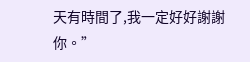天有時間了,我一定好好謝謝你。”